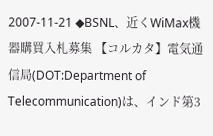2007-11-21 ◆BSNL、近くWiMax機器購買入札募集 【コルカタ】電気通信局(DOT:Department of Telecommunication)は、インド第3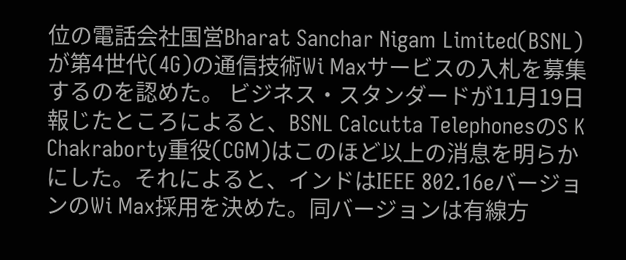位の電話会社国営Bharat Sanchar Nigam Limited(BSNL)が第4世代(4G)の通信技術Wi Maxサービスの入札を募集するのを認めた。 ビジネス・スタンダードが11月19日報じたところによると、BSNL Calcutta TelephonesのS K Chakraborty重役(CGM)はこのほど以上の消息を明らかにした。それによると、インドはIEEE 802.16eバージョンのWi Max採用を決めた。同バージョンは有線方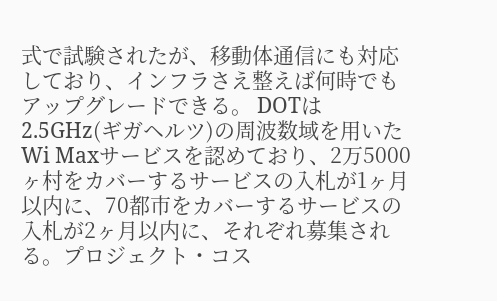式で試験されたが、移動体通信にも対応しており、インフラさえ整えば何時でもアップグレードできる。 DOTは2.5GHz(ギガヘルツ)の周波数域を用いたWi Maxサービスを認めており、2万5000ヶ村をカバーするサービスの入札が1ヶ月以内に、70都市をカバーするサービスの入札が2ヶ月以内に、それぞれ募集される。プロジェクト・コス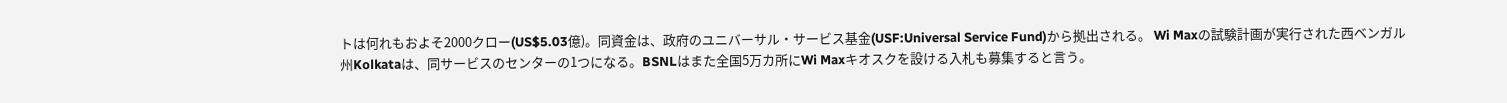トは何れもおよそ2000クロー(US$5.03億)。同資金は、政府のユニバーサル・サービス基金(USF:Universal Service Fund)から拠出される。 Wi Maxの試験計画が実行された西ベンガル州Kolkataは、同サービスのセンターの1つになる。BSNLはまた全国5万カ所にWi Maxキオスクを設ける入札も募集すると言う。